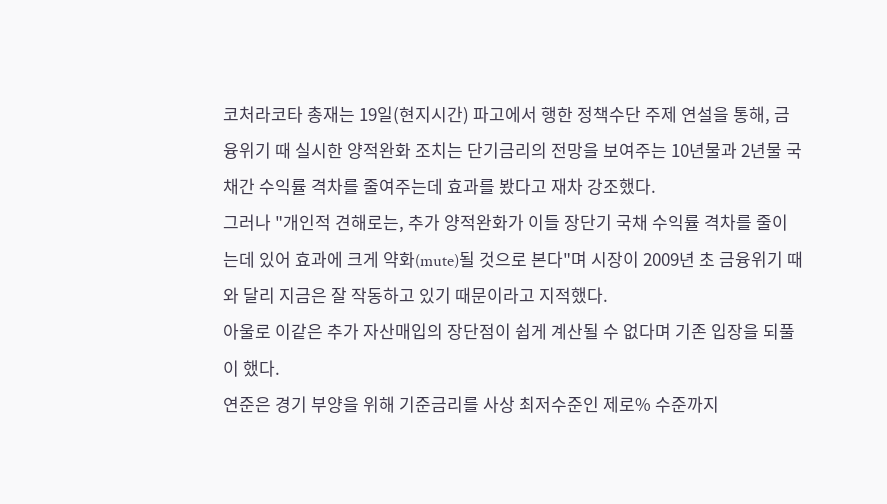코처라코타 총재는 19일(현지시간) 파고에서 행한 정책수단 주제 연설을 통해, 금융위기 때 실시한 양적완화 조치는 단기금리의 전망을 보여주는 10년물과 2년물 국채간 수익률 격차를 줄여주는데 효과를 봤다고 재차 강조했다.
그러나 "개인적 견해로는, 추가 양적완화가 이들 장단기 국채 수익률 격차를 줄이는데 있어 효과에 크게 약화(mute)될 것으로 본다"며 시장이 2009년 초 금융위기 때와 달리 지금은 잘 작동하고 있기 때문이라고 지적했다.
아울로 이같은 추가 자산매입의 장단점이 쉽게 계산될 수 없다며 기존 입장을 되풀이 했다.
연준은 경기 부양을 위해 기준금리를 사상 최저수준인 제로% 수준까지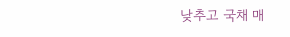낮추고 국채 매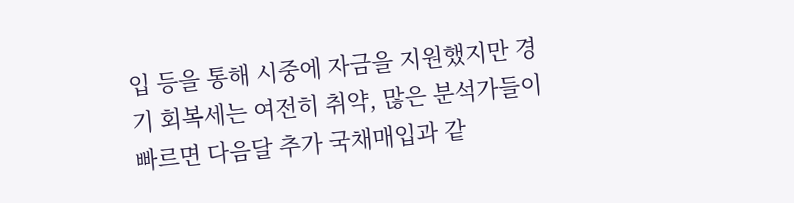입 등을 통해 시중에 자금을 지원했지만 경기 회복세는 여전히 취약, 많은 분석가들이 빠르면 다음달 추가 국채매입과 같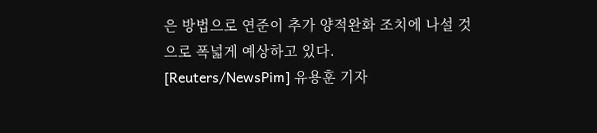은 방법으로 연준이 추가 양적완화 조치에 나설 것으로 폭넓게 예상하고 있다.
[Reuters/NewsPim] 유용훈 기자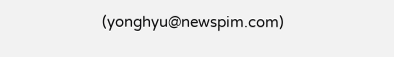(yonghyu@newspim.com)